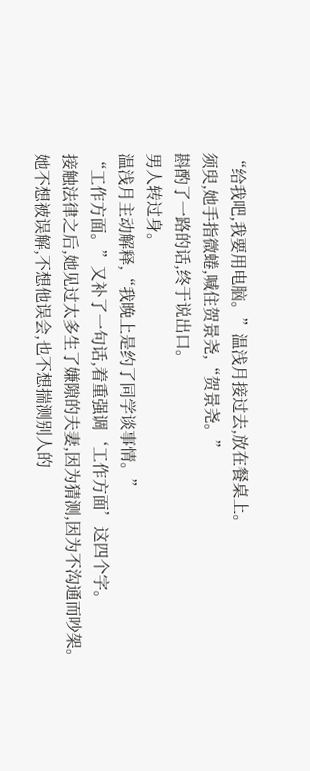“给我吧,我要用电脑。”温浅月接过去,放在餐桌上。
须臾,她手指微蜷,喊住贺景尧,“贺景尧。”
斟酌了一路的话,终于说出口。
男人转过身。
温浅月主动解释,“我晚上是约了同学谈事情。”
“工作方面。”又补了一句话,着重强调‘工作方面’这四个字。
接触法律之后,她见过太多生了嫌隙的夫妻,因为猜测,因为不沟通而吵架。
她不想被误解,不想他误会,也不想揣测别人的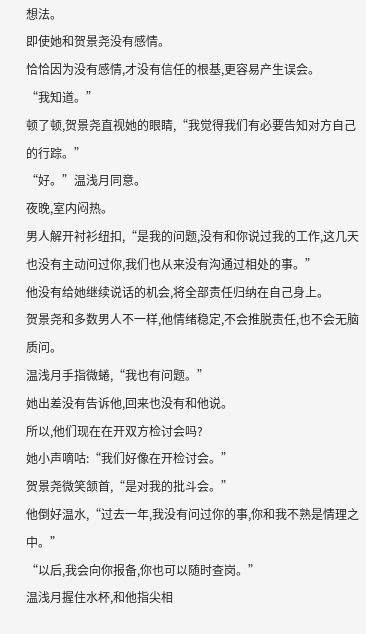想法。
即使她和贺景尧没有感情。
恰恰因为没有感情,才没有信任的根基,更容易产生误会。
“我知道。”
顿了顿,贺景尧直视她的眼睛,“我觉得我们有必要告知对方自己的行踪。”
“好。”温浅月同意。
夜晚,室内闷热。
男人解开衬衫纽扣,“是我的问题,没有和你说过我的工作,这几天也没有主动问过你,我们也从来没有沟通过相处的事。”
他没有给她继续说话的机会,将全部责任归纳在自己身上。
贺景尧和多数男人不一样,他情绪稳定,不会推脱责任,也不会无脑质问。
温浅月手指微蜷,“我也有问题。”
她出差没有告诉他,回来也没有和他说。
所以,他们现在在开双方检讨会吗?
她小声嘀咕:“我们好像在开检讨会。”
贺景尧微笑颔首,“是对我的批斗会。”
他倒好温水,“过去一年,我没有问过你的事,你和我不熟是情理之中。”
“以后,我会向你报备,你也可以随时查岗。”
温浅月握住水杯,和他指尖相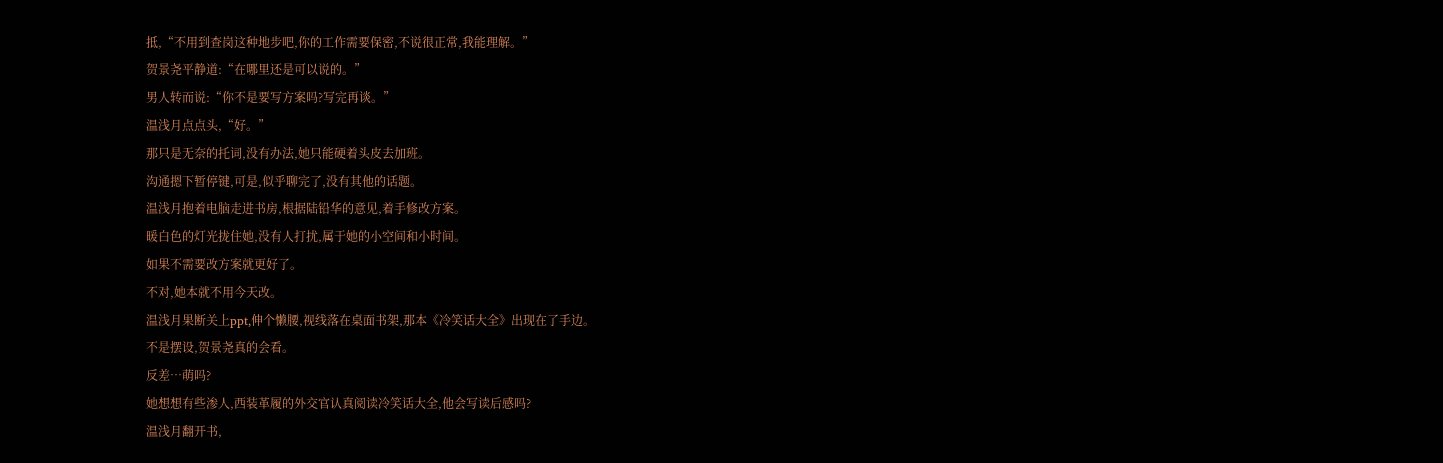抵,“不用到查岗这种地步吧,你的工作需要保密,不说很正常,我能理解。”
贺景尧平静道:“在哪里还是可以说的。”
男人转而说:“你不是要写方案吗?写完再谈。”
温浅月点点头,“好。”
那只是无奈的托词,没有办法,她只能硬着头皮去加班。
沟通摁下暂停键,可是,似乎聊完了,没有其他的话题。
温浅月抱着电脑走进书房,根据陆铅华的意见,着手修改方案。
暖白色的灯光拢住她,没有人打扰,属于她的小空间和小时间。
如果不需要改方案就更好了。
不对,她本就不用今天改。
温浅月果断关上ppt,伸个懒腰,视线落在桌面书架,那本《冷笑话大全》出现在了手边。
不是摆设,贺景尧真的会看。
反差…萌吗?
她想想有些渗人,西装革履的外交官认真阅读冷笑话大全,他会写读后感吗?
温浅月翻开书,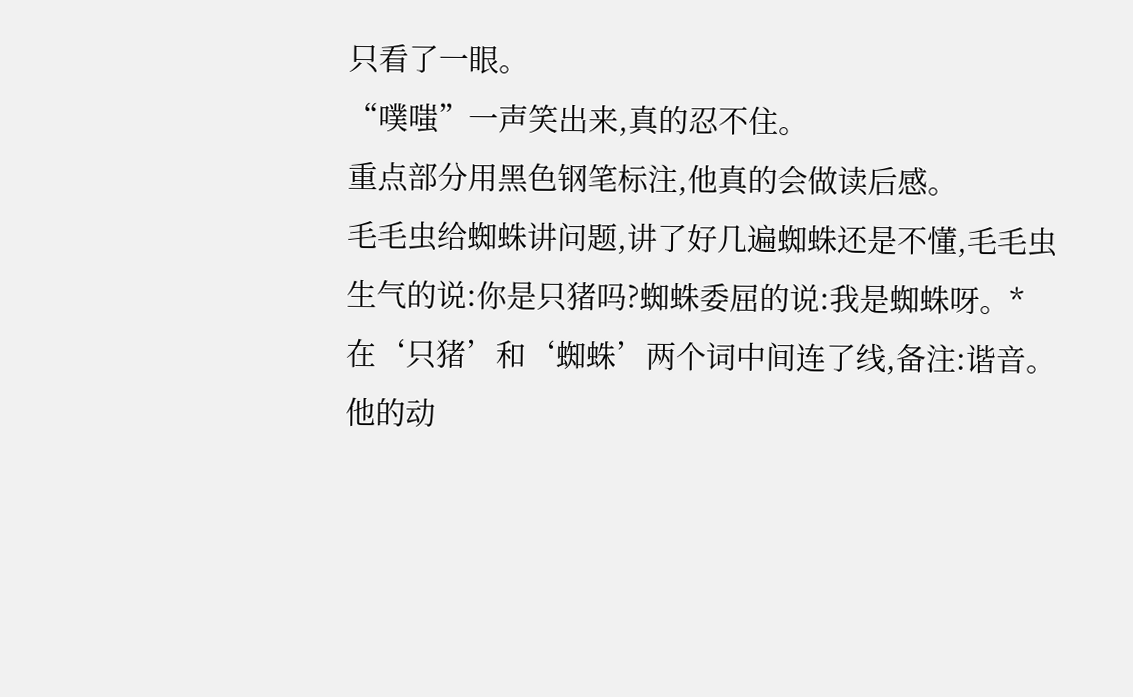只看了一眼。
“噗嗤”一声笑出来,真的忍不住。
重点部分用黑色钢笔标注,他真的会做读后感。
毛毛虫给蜘蛛讲问题,讲了好几遍蜘蛛还是不懂,毛毛虫生气的说:你是只猪吗?蜘蛛委屈的说:我是蜘蛛呀。*
在‘只猪’和‘蜘蛛’两个词中间连了线,备注:谐音。
他的动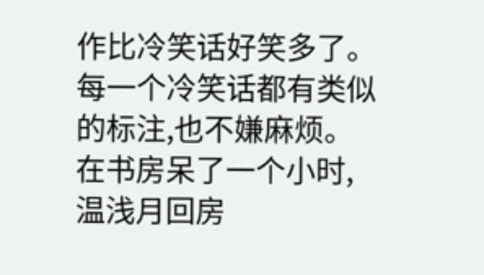作比冷笑话好笑多了。
每一个冷笑话都有类似的标注,也不嫌麻烦。
在书房呆了一个小时,温浅月回房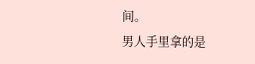间。
男人手里拿的是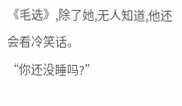《毛选》,除了她,无人知道,他还会看冷笑话。
“你还没睡吗?”